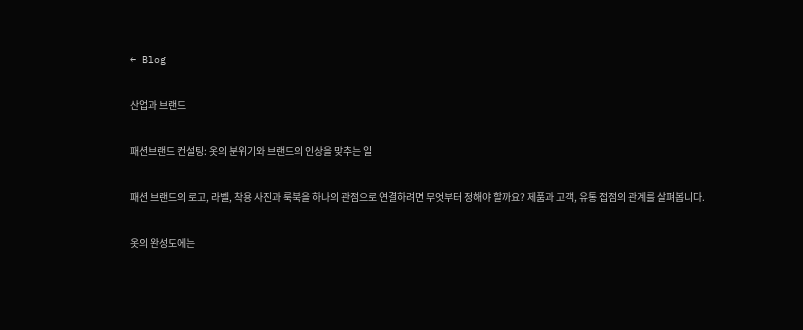← Blog

산업과 브랜드

패션브랜드 컨설팅: 옷의 분위기와 브랜드의 인상을 맞추는 일

패션 브랜드의 로고, 라벨, 착용 사진과 룩북을 하나의 관점으로 연결하려면 무엇부터 정해야 할까요? 제품과 고객, 유통 접점의 관계를 살펴봅니다.

옷의 완성도에는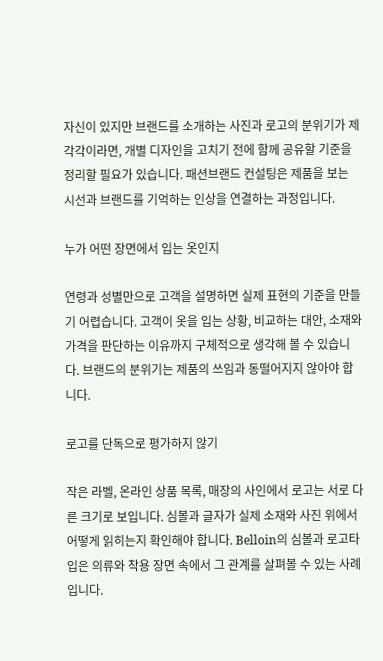자신이 있지만 브랜드를 소개하는 사진과 로고의 분위기가 제각각이라면, 개별 디자인을 고치기 전에 함께 공유할 기준을 정리할 필요가 있습니다. 패션브랜드 컨설팅은 제품을 보는 시선과 브랜드를 기억하는 인상을 연결하는 과정입니다.

누가 어떤 장면에서 입는 옷인지

연령과 성별만으로 고객을 설명하면 실제 표현의 기준을 만들기 어렵습니다. 고객이 옷을 입는 상황, 비교하는 대안, 소재와 가격을 판단하는 이유까지 구체적으로 생각해 볼 수 있습니다. 브랜드의 분위기는 제품의 쓰임과 동떨어지지 않아야 합니다.

로고를 단독으로 평가하지 않기

작은 라벨, 온라인 상품 목록, 매장의 사인에서 로고는 서로 다른 크기로 보입니다. 심볼과 글자가 실제 소재와 사진 위에서 어떻게 읽히는지 확인해야 합니다. Belloin의 심볼과 로고타입은 의류와 착용 장면 속에서 그 관계를 살펴볼 수 있는 사례입니다.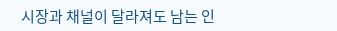시장과 채널이 달라져도 남는 인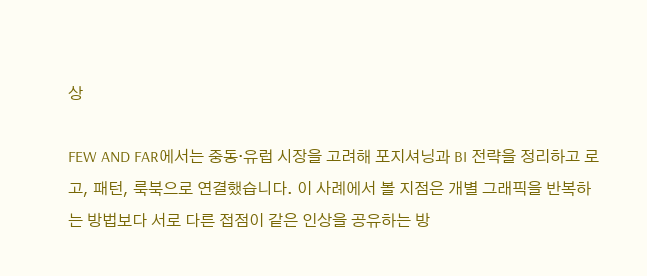상

FEW AND FAR에서는 중동·유럽 시장을 고려해 포지셔닝과 BI 전략을 정리하고 로고, 패턴, 룩북으로 연결했습니다. 이 사례에서 볼 지점은 개별 그래픽을 반복하는 방법보다 서로 다른 접점이 같은 인상을 공유하는 방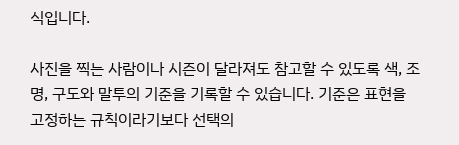식입니다.

사진을 찍는 사람이나 시즌이 달라져도 참고할 수 있도록 색, 조명, 구도와 말투의 기준을 기록할 수 있습니다. 기준은 표현을 고정하는 규칙이라기보다 선택의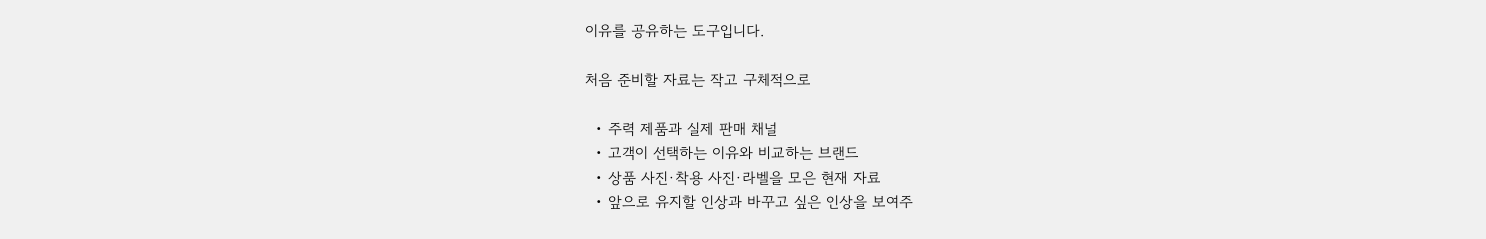이유를 공유하는 도구입니다.

처음 준비할 자료는 작고 구체적으로

  • 주력 제품과 실제 판매 채널
  • 고객이 선택하는 이유와 비교하는 브랜드
  • 상품 사진·착용 사진·라벨을 모은 현재 자료
  • 앞으로 유지할 인상과 바꾸고 싶은 인상을 보여주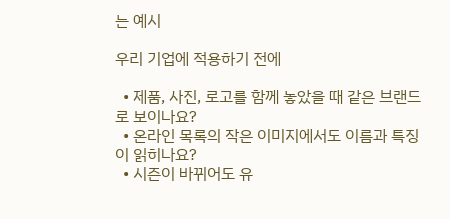는 예시

우리 기업에 적용하기 전에

  • 제품, 사진, 로고를 함께 놓았을 때 같은 브랜드로 보이나요?
  • 온라인 목록의 작은 이미지에서도 이름과 특징이 읽히나요?
  • 시즌이 바뀌어도 유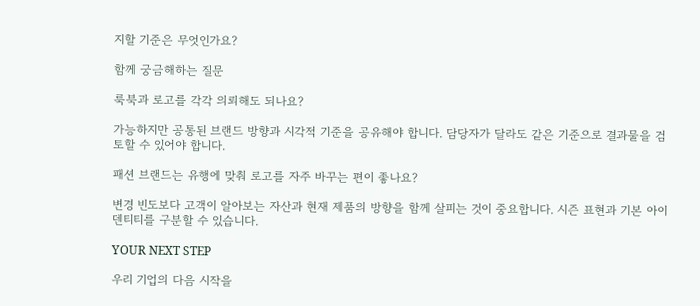지할 기준은 무엇인가요?

함께 궁금해하는 질문

룩북과 로고를 각각 의뢰해도 되나요?

가능하지만 공통된 브랜드 방향과 시각적 기준을 공유해야 합니다. 담당자가 달라도 같은 기준으로 결과물을 검토할 수 있어야 합니다.

패션 브랜드는 유행에 맞춰 로고를 자주 바꾸는 편이 좋나요?

변경 빈도보다 고객이 알아보는 자산과 현재 제품의 방향을 함께 살피는 것이 중요합니다. 시즌 표현과 기본 아이덴티티를 구분할 수 있습니다.

YOUR NEXT STEP

우리 기업의 다음 시작을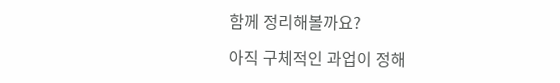함께 정리해볼까요?

아직 구체적인 과업이 정해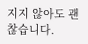지지 않아도 괜찮습니다.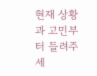현재 상황과 고민부터 들려주세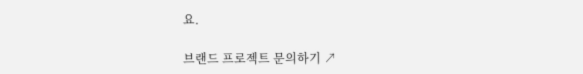요.

브랜드 프로젝트 문의하기 ↗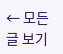← 모든 글 보기